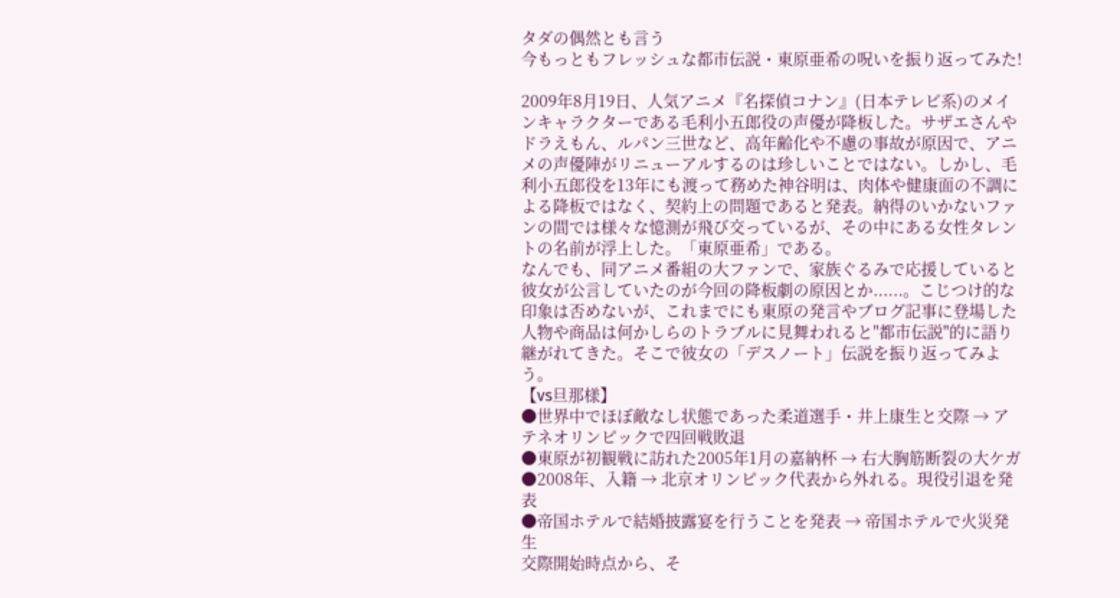タダの偶然とも言う
今もっともフレッシュな都市伝説・東原亜希の呪いを振り返ってみた!

2009年8月19日、人気アニメ『名探偵コナン』(日本テレビ系)のメインキャラクターである毛利小五郎役の声優が降板した。サザエさんやドラえもん、ルパン三世など、高年齢化や不慮の事故が原因で、アニメの声優陣がリニューアルするのは珍しいことではない。しかし、毛利小五郎役を13年にも渡って務めた神谷明は、肉体や健康面の不調による降板ではなく、契約上の問題であると発表。納得のいかないファンの間では様々な憶測が飛び交っているが、その中にある女性タレントの名前が浮上した。「東原亜希」である。
なんでも、同アニメ番組の大ファンで、家族ぐるみで応援していると彼女が公言していたのが今回の降板劇の原因とか......。こじつけ的な印象は否めないが、これまでにも東原の発言やブログ記事に登場した人物や商品は何かしらのトラブルに見舞われると"都市伝説"的に語り継がれてきた。そこで彼女の「デスノート」伝説を振り返ってみよう。
【vs旦那様】
●世界中でほぼ敵なし状態であった柔道選手・井上康生と交際 → アテネオリンピックで四回戦敗退
●東原が初観戦に訪れた2005年1月の嘉納杯 → 右大胸筋断裂の大ケガ
●2008年、入籍 → 北京オリンピック代表から外れる。現役引退を発表
●帝国ホテルで結婚披露宴を行うことを発表 → 帝国ホテルで火災発生
交際開始時点から、そ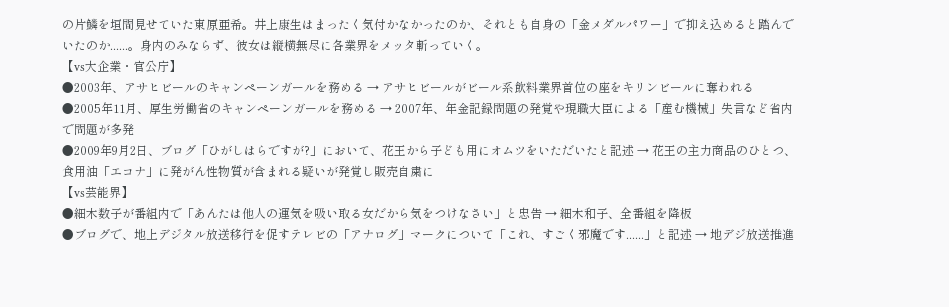の片鱗を垣間見せていた東原亜希。井上康生はまったく気付かなかったのか、それとも自身の「金メダルパワー」で抑え込めると踏んでいたのか......。身内のみならず、彼女は縦横無尽に各業界をメッタ斬っていく。
【vs大企業・官公庁】
●2003年、アサヒビールのキャンペーンガールを務める → アサヒビールがビール系飲料業界首位の座をキリンビールに奪われる
●2005年11月、厚生労働省のキャンペーンガールを務める → 2007年、年金記録問題の発覚や現職大臣による「産む機械」失言など省内で問題が多発
●2009年9月2日、ブログ「ひがしはらですが?」において、花王から子ども用にオムツをいただいたと記述 → 花王の主力商品のひとつ、食用油「エコナ」に発がん性物質が含まれる疑いが発覚し販売自粛に
【vs芸能界】
●細木数子が番組内で「あんたは他人の運気を吸い取る女だから気をつけなさい」と忠告 → 細木和子、全番組を降板
●ブログで、地上デジタル放送移行を促すテレビの「アナログ」マークについて「これ、すごく邪魔です......」と記述 → 地デジ放送推進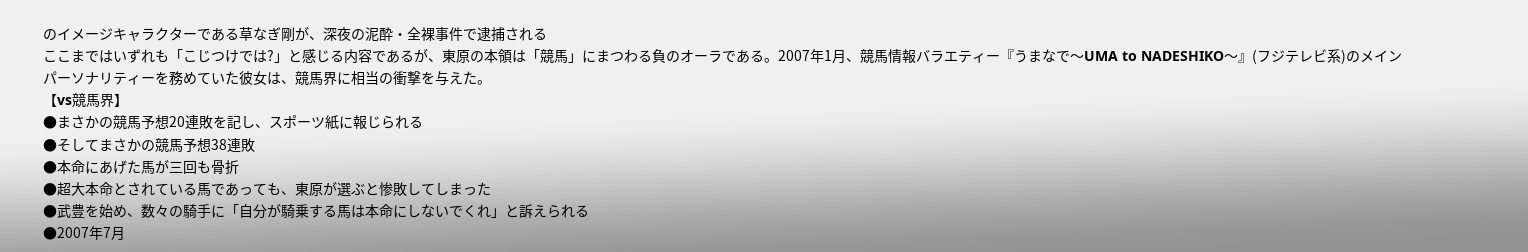のイメージキャラクターである草なぎ剛が、深夜の泥酔・全裸事件で逮捕される
ここまではいずれも「こじつけでは?」と感じる内容であるが、東原の本領は「競馬」にまつわる負のオーラである。2007年1月、競馬情報バラエティー『うまなで〜UMA to NADESHIKO〜』(フジテレビ系)のメインパーソナリティーを務めていた彼女は、競馬界に相当の衝撃を与えた。
【vs競馬界】
●まさかの競馬予想20連敗を記し、スポーツ紙に報じられる
●そしてまさかの競馬予想38連敗
●本命にあげた馬が三回も骨折
●超大本命とされている馬であっても、東原が選ぶと惨敗してしまった
●武豊を始め、数々の騎手に「自分が騎乗する馬は本命にしないでくれ」と訴えられる
●2007年7月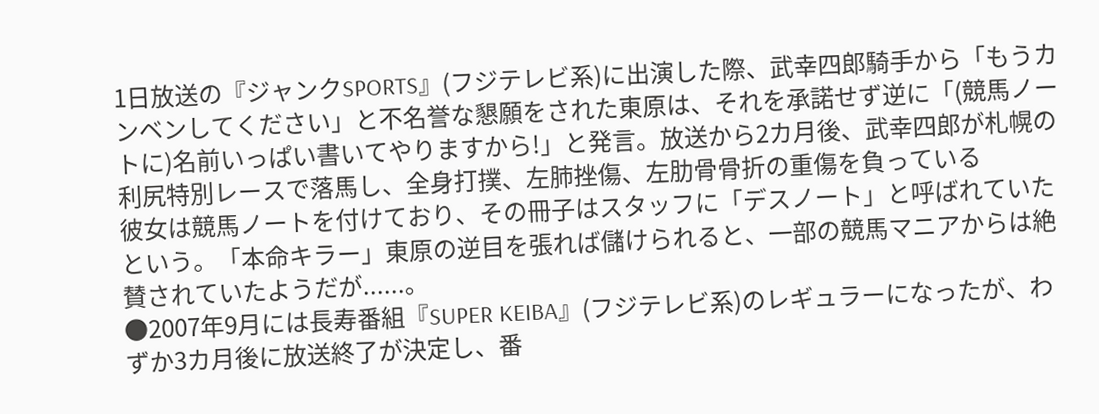1日放送の『ジャンクSPORTS』(フジテレビ系)に出演した際、武幸四郎騎手から「もうカンベンしてください」と不名誉な懇願をされた東原は、それを承諾せず逆に「(競馬ノートに)名前いっぱい書いてやりますから!」と発言。放送から2カ月後、武幸四郎が札幌の利尻特別レースで落馬し、全身打撲、左肺挫傷、左肋骨骨折の重傷を負っている
彼女は競馬ノートを付けており、その冊子はスタッフに「デスノート」と呼ばれていたという。「本命キラー」東原の逆目を張れば儲けられると、一部の競馬マニアからは絶賛されていたようだが......。
●2007年9月には長寿番組『SUPER KEIBA』(フジテレビ系)のレギュラーになったが、わずか3カ月後に放送終了が決定し、番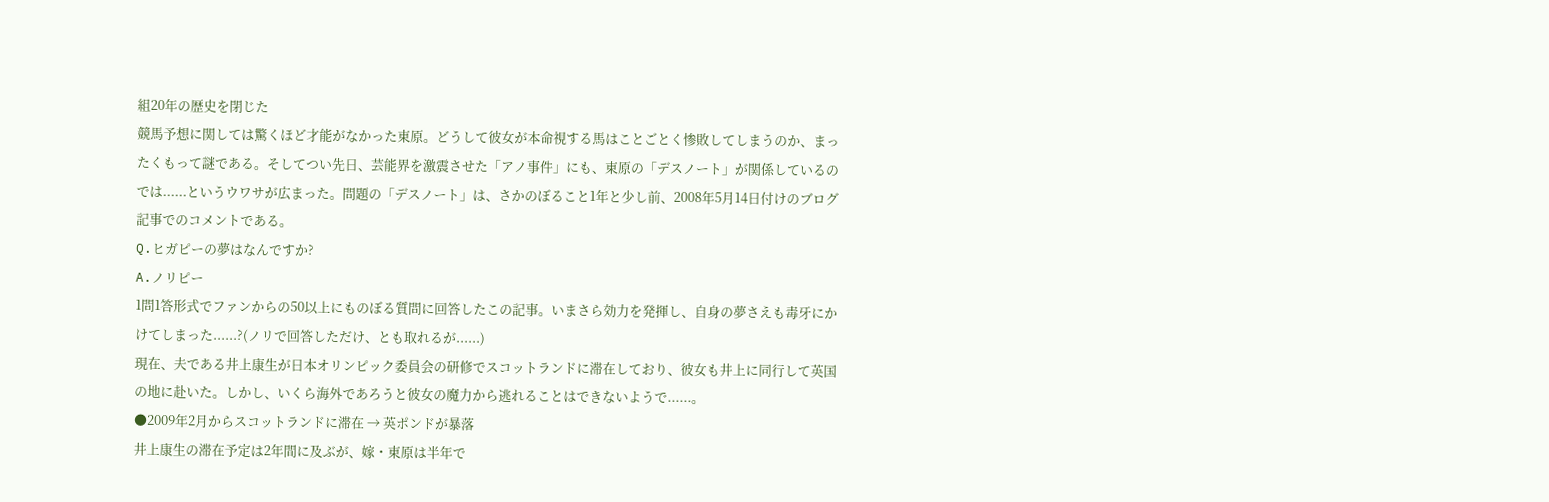組20年の歴史を閉じた
競馬予想に関しては驚くほど才能がなかった東原。どうして彼女が本命視する馬はことごとく惨敗してしまうのか、まったくもって謎である。そしてつい先日、芸能界を激震させた「アノ事件」にも、東原の「デスノート」が関係しているのでは......というウワサが広まった。問題の「デスノート」は、さかのぼること1年と少し前、2008年5月14日付けのブログ記事でのコメントである。
Q.ヒガピーの夢はなんですか?
A.ノリピー
1問1答形式でファンからの50以上にものぼる質問に回答したこの記事。いまさら効力を発揮し、自身の夢さえも毒牙にかけてしまった......?(ノリで回答しただけ、とも取れるが......)
現在、夫である井上康生が日本オリンピック委員会の研修でスコットランドに滞在しており、彼女も井上に同行して英国の地に赴いた。しかし、いくら海外であろうと彼女の魔力から逃れることはできないようで......。
●2009年2月からスコットランドに滞在 → 英ポンドが暴落
井上康生の滞在予定は2年間に及ぶが、嫁・東原は半年で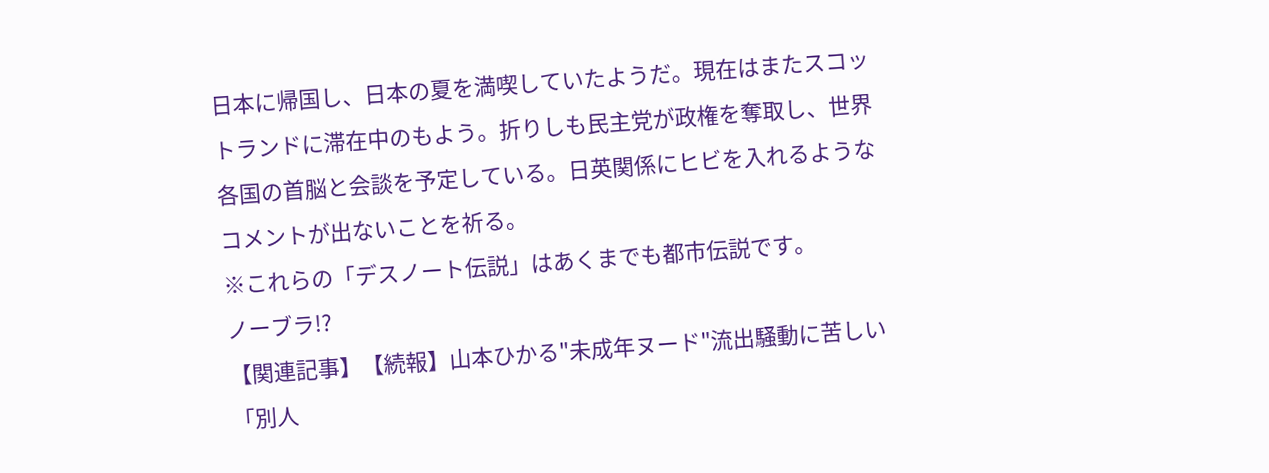日本に帰国し、日本の夏を満喫していたようだ。現在はまたスコットランドに滞在中のもよう。折りしも民主党が政権を奪取し、世界各国の首脳と会談を予定している。日英関係にヒビを入れるようなコメントが出ないことを祈る。
※これらの「デスノート伝説」はあくまでも都市伝説です。
ノーブラ!?
【関連記事】【続報】山本ひかる"未成年ヌード"流出騒動に苦しい「別人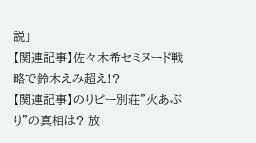説」
【関連記事】佐々木希セミヌード戦略で鈴木えみ超え!?
【関連記事】のりピー別荘"火あぶり"の真相は? 放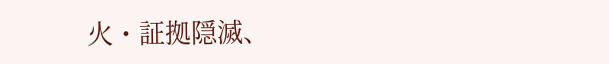火・証拠隠滅、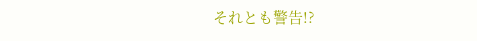それとも警告!?